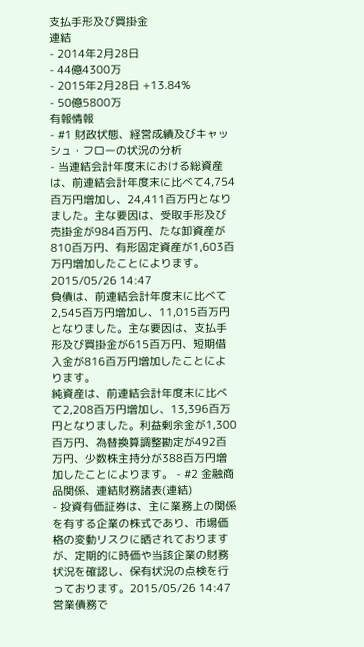支払手形及び買掛金
連結
- 2014年2月28日
- 44億4300万
- 2015年2月28日 +13.84%
- 50億5800万
有報情報
- #1 財政状態、経営成績及びキャッシュ・フローの状況の分析
- 当連結会計年度末における総資産は、前連結会計年度末に比べて4,754百万円増加し、24,411百万円となりました。主な要因は、受取手形及び売掛金が984百万円、たな卸資産が810百万円、有形固定資産が1,603百万円増加したことによります。2015/05/26 14:47
負債は、前連結会計年度末に比べて2,545百万円増加し、11,015百万円となりました。主な要因は、支払手形及び買掛金が615百万円、短期借入金が816百万円増加したことによります。
純資産は、前連結会計年度末に比べて2,208百万円増加し、13,396百万円となりました。利益剰余金が1,300百万円、為替換算調整勘定が492百万円、少数株主持分が388百万円増加したことによります。 - #2 金融商品関係、連結財務諸表(連結)
- 投資有価証券は、主に業務上の関係を有する企業の株式であり、市場価格の変動リスクに晒されておりますが、定期的に時価や当該企業の財務状況を確認し、保有状況の点検を行っております。2015/05/26 14:47
営業債務で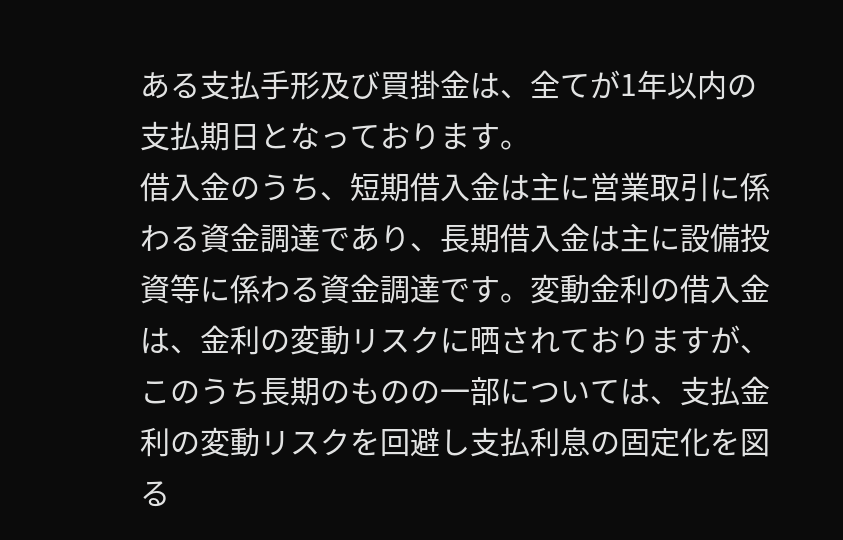ある支払手形及び買掛金は、全てが1年以内の支払期日となっております。
借入金のうち、短期借入金は主に営業取引に係わる資金調達であり、長期借入金は主に設備投資等に係わる資金調達です。変動金利の借入金は、金利の変動リスクに晒されておりますが、このうち長期のものの一部については、支払金利の変動リスクを回避し支払利息の固定化を図る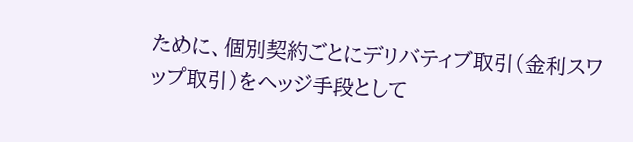ために、個別契約ごとにデリバティブ取引(金利スワップ取引)をヘッジ手段として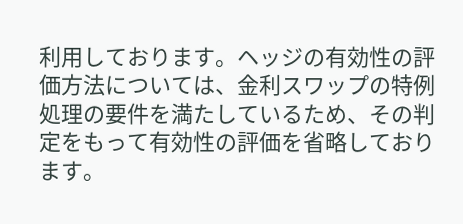利用しております。ヘッジの有効性の評価方法については、金利スワップの特例処理の要件を満たしているため、その判定をもって有効性の評価を省略しております。